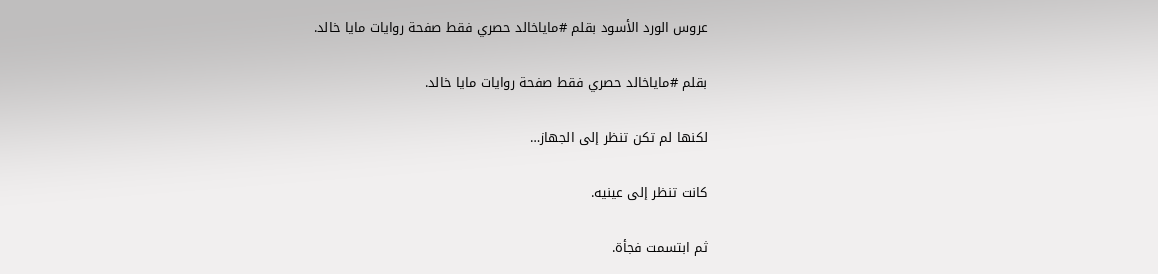عروس الورد الأسود بقلم #ماياخالد حصري فقط صفحة روايات مايا خالد.

بقلم #ماياخالد حصري فقط صفحة روايات مايا خالد.

لكنها لم تكن تنظر إلى الجهاز…

كانت تنظر إلى عينيه.

ثم ابتسمت فجأة.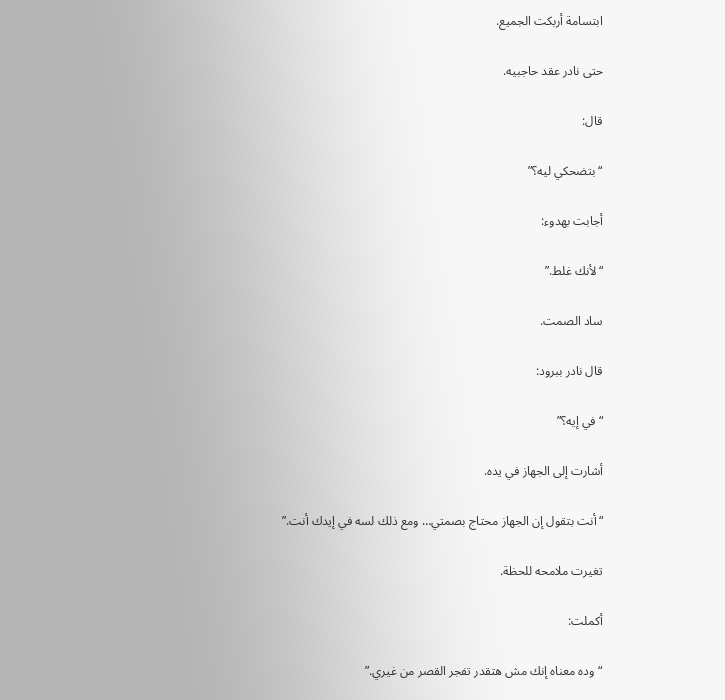ابتسامة أربكت الجميع.

حتى نادر عقد حاجبيه.

قال:

“بتضحكي ليه؟”

أجابت بهدوء:

“لأنك غلط.”

ساد الصمت.

قال نادر ببرود:

“في إيه؟”

أشارت إلى الجهاز في يده.

“أنت بتقول إن الجهاز محتاج بصمتي… ومع ذلك لسه في إيدك أنت.”

تغيرت ملامحه للحظة.

أكملت:

“وده معناه إنك مش هتقدر تفجر القصر من غيري.”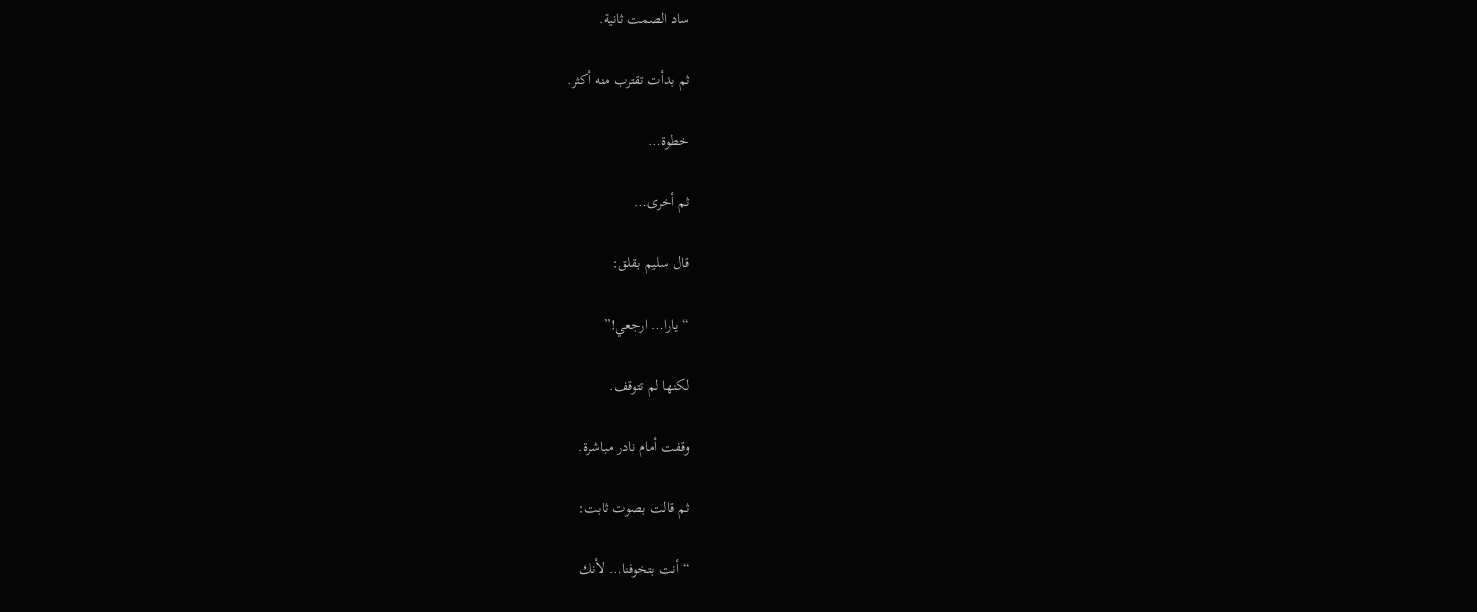ساد الصمت ثانية.

ثم بدأت تقترب منه أكثر.

خطوة…

ثم أخرى…

قال سليم بقلق:

“يارا… ارجعي!”

لكنها لم تتوقف.

وقفت أمام نادر مباشرة.

ثم قالت بصوت ثابت:

“أنت بتخوفنا… لأنك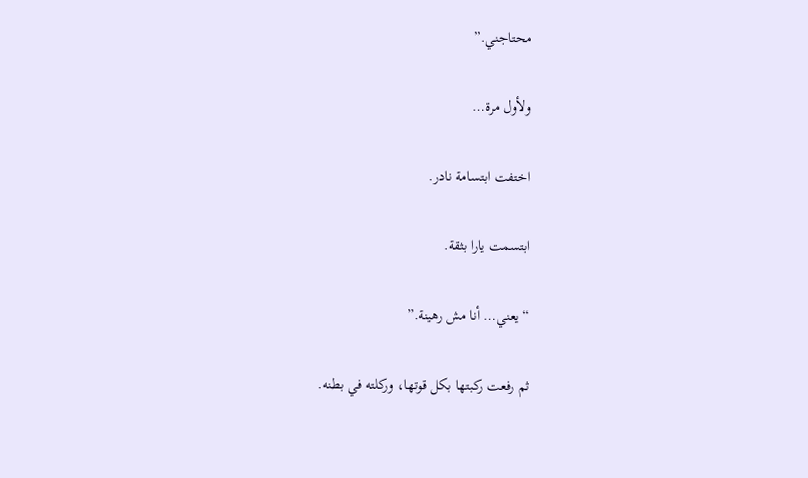محتاجني.”

ولأول مرة…

اختفت ابتسامة نادر.

ابتسمت يارا بثقة.

“يعني… أنا مش رهينة.”

ثم رفعت ركبتها بكل قوتها، وركلته في بطنه.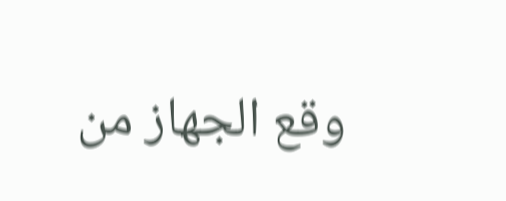وقع الجهاز من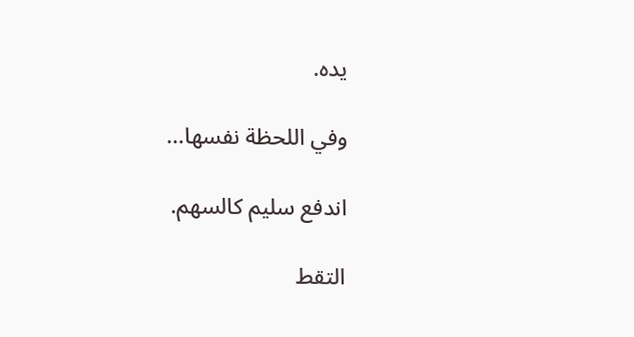يده.

وفي اللحظة نفسها…

اندفع سليم كالسهم.

التقط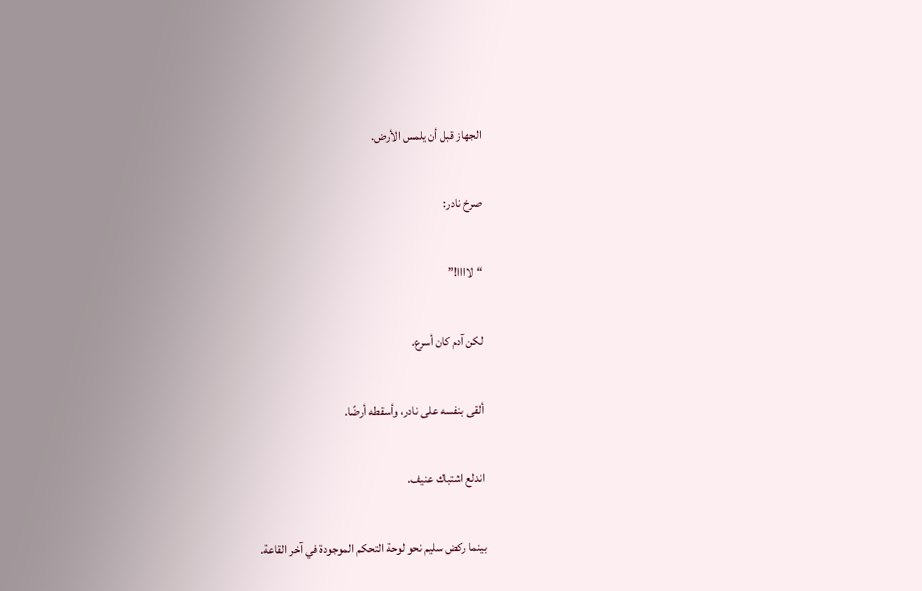الجهاز قبل أن يلمس الأرض.

صرخ نادر:

“لاااا!”

لكن آدم كان أسرع.

ألقى بنفسه على نادر، وأسقطه أرضًا.

اندلع اشتباك عنيف.

بينما ركض سليم نحو لوحة التحكم الموجودة في آخر القاعة.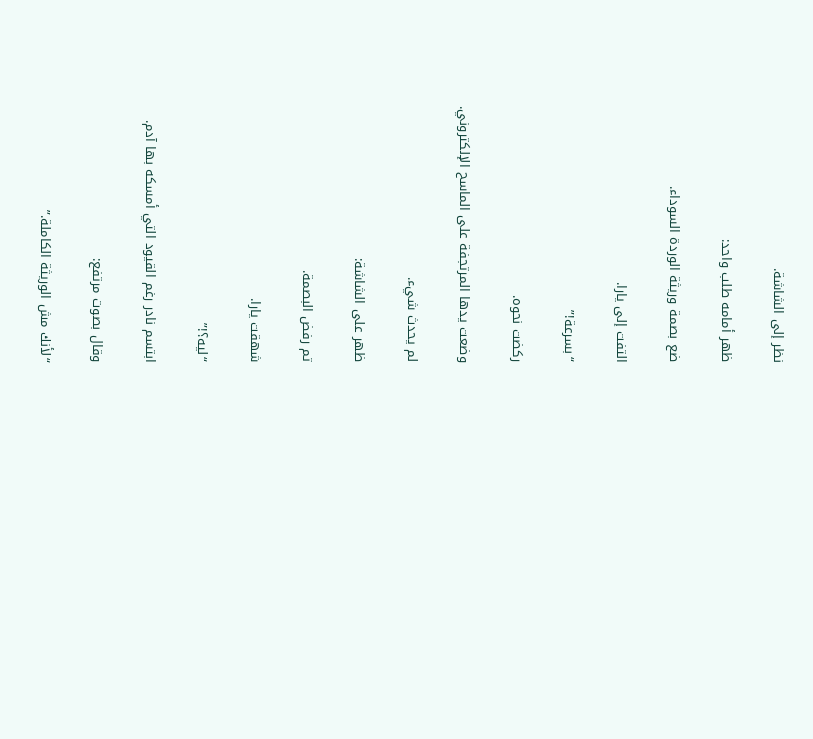نظر إلى الشاشة.

ظهر أمامه طلب واحد:

ضع بصمة وريثة الوردة السوداء.

التفت إلى يارا.

“بسرعة!”

ركضت نحوه.

وضعت يدها المرتجفة على الماسح الإلكتروني.

لم يحدث شيء.

ظهر على الشاشة:

تم رفض البصمة.

شهقت يارا.

“ليه؟!”

ابتسم نادر رغم القيود التي أمسكه بها آدم.

وقال بصوت مرتفع:

“لأنك مش الوريثة الكاملة.”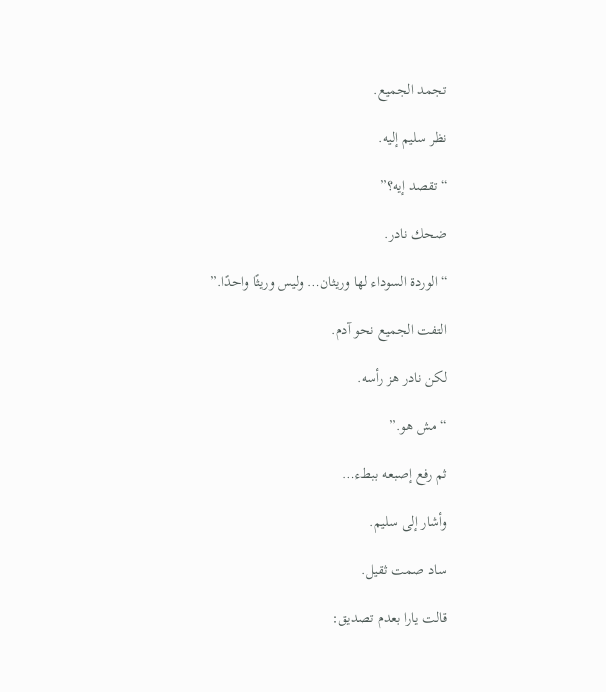تجمد الجميع.

نظر سليم إليه.

“تقصد إيه؟”

ضحك نادر.

“الوردة السوداء لها وريثان… وليس وريثًا واحدًا.”

التفت الجميع نحو آدم.

لكن نادر هز رأسه.

“مش هو.”

ثم رفع إصبعه ببطء…

وأشار إلى سليم.

ساد صمت ثقيل.

قالت يارا بعدم تصديق: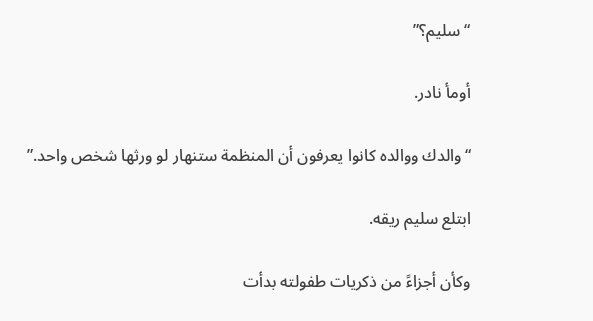“سليم؟”

أومأ نادر.

“والدك ووالده كانوا يعرفون أن المنظمة ستنهار لو ورثها شخص واحد.”

ابتلع سليم ريقه.

وكأن أجزاءً من ذكريات طفولته بدأت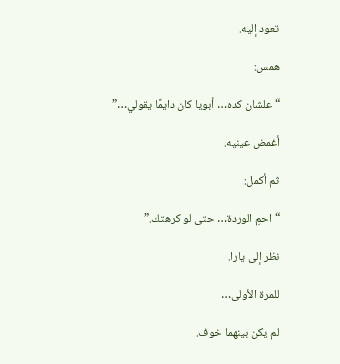تعود إليه.

همس:

“علشان كده… أبويا كان دايمًا يقولي…”

أغمض عينيه.

ثم أكمل:

“احمِ الوردة… حتى لو كرهتك.”

نظر إلى يارا.

للمرة الأولى…

لم يكن بينهما خوف.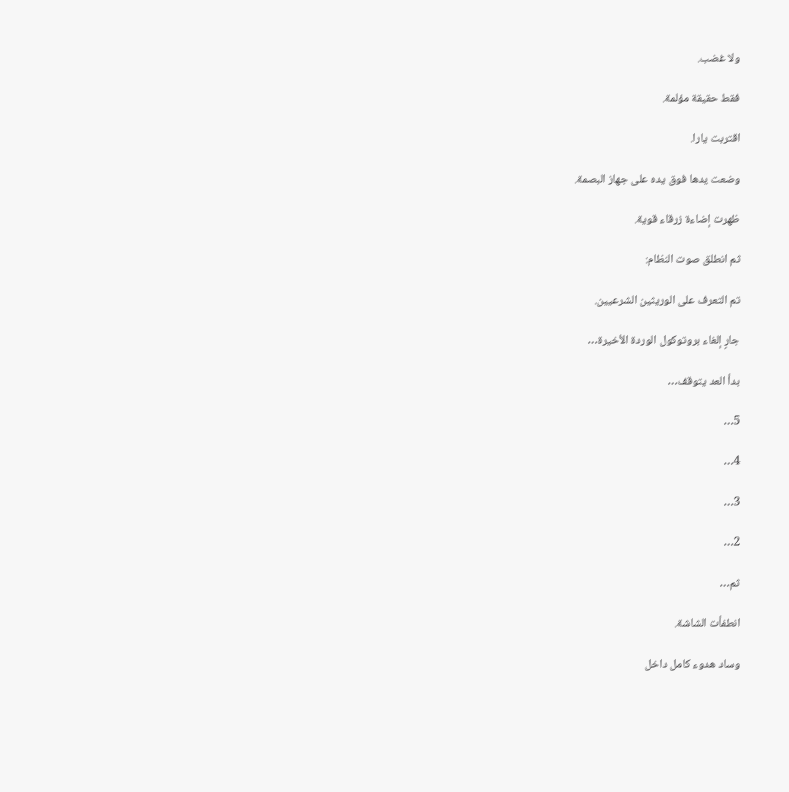ولا غضب.

فقط حقيقة مؤلمة.

اقتربت يارا.

وضعت يدها فوق يده على جهاز البصمة.

ظهرت إضاءة زرقاء قوية.

ثم انطلق صوت النظام:

تم التعرف على الوريثين الشرعيين.

جارٍ إلغاء بروتوكول الوردة الأخيرة…

بدأ العد يتوقف…

5…

4…

3…

2…

ثم…

انطفأت الشاشة.

وساد هدوء كامل داخل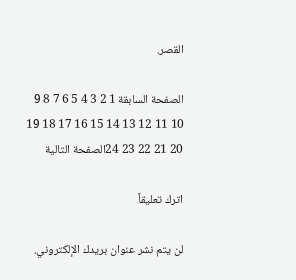القصر.

الصفحة السابقة 1 2 3 4 5 6 7 8 9 10 11 12 13 14 15 16 17 18 19 20 21 22 23 24الصفحة التالية

اترك تعليقاً

لن يتم نشر عنوان بريدك الإلكتروني.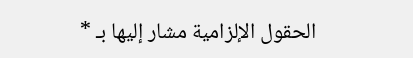الحقول الإلزامية مشار إليها بـ *